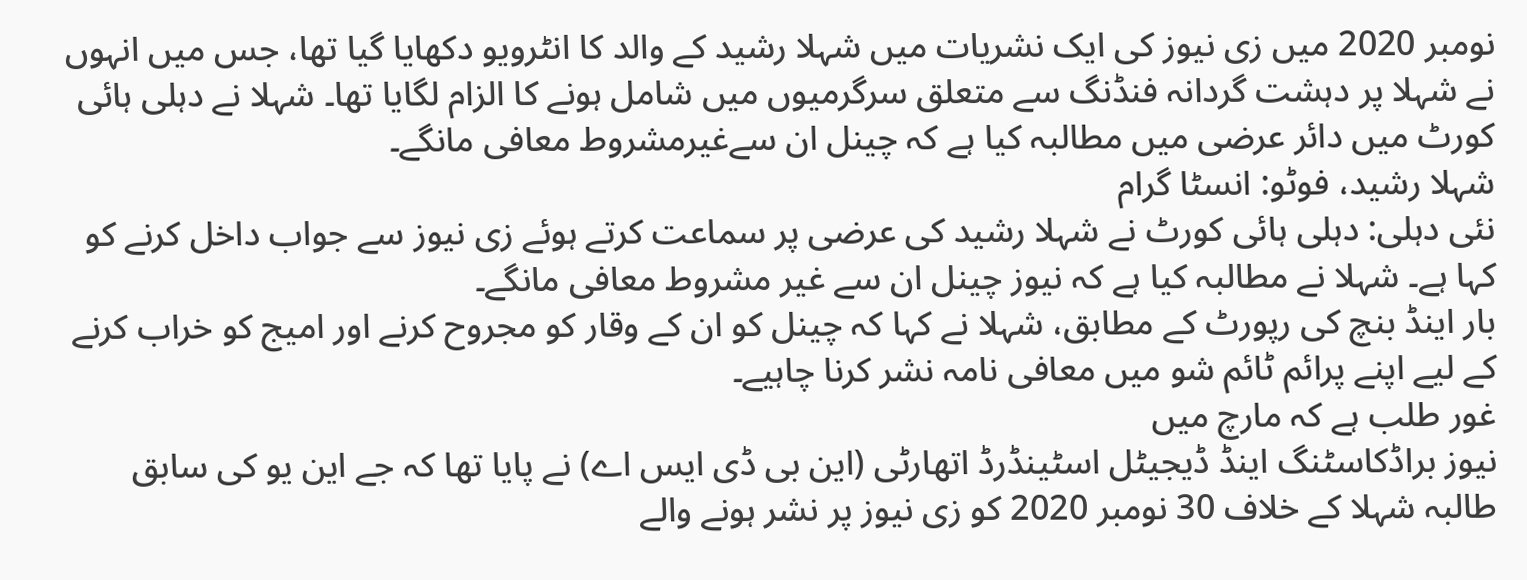نومبر 2020 میں زی نیوز کی ایک نشریات میں شہلا رشید کے والد کا انٹرویو دکھایا گیا تھا، جس میں انہوں نے شہلا پر دہشت گردانہ فنڈنگ سے متعلق سرگرمیوں میں شامل ہونے کا الزام لگایا تھا۔ شہلا نے دہلی ہائی کورٹ میں دائر عرضی میں مطالبہ کیا ہے کہ چینل ان سےغیرمشروط معافی مانگے۔
شہلا رشید، فوٹو: انسٹا گرام
نئی دہلی: دہلی ہائی کورٹ نے شہلا رشید کی عرضی پر سماعت کرتے ہوئے زی نیوز سے جواب داخل کرنے کو کہا ہے۔ شہلا نے مطالبہ کیا ہے کہ نیوز چینل ان سے غیر مشروط معافی مانگے۔
بار اینڈ بنچ کی رپورٹ کے مطابق، شہلا نے کہا کہ چینل کو ان کے وقار کو مجروح کرنے اور امیج کو خراب کرنے کے لیے اپنے پرائم ٹائم شو میں معافی نامہ نشر کرنا چاہیے۔
غور طلب ہے کہ مارچ میں
نیوز براڈکاسٹنگ اینڈ ڈیجیٹل اسٹینڈرڈ اتھارٹی (این بی ڈی ایس اے) نے پایا تھا کہ جے این یو کی سابق طالبہ شہلا کے خلاف 30 نومبر 2020 کو زی نیوز پر نشر ہونے والے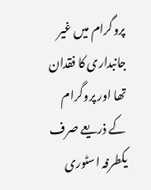پروگرام میں غیر جانبداری کا فقدان تھا اور پروگرام کے ذریعے صرف یکطرفہ اسٹوری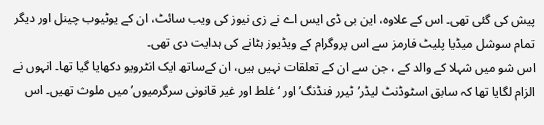پیش کی گئی تھی۔ اس کے علاوہ، این بی ڈی ایس اے نے زی نیوز کی ویب سائٹ، ان کے یوٹیوب چینل اور دیگر تمام سوشل میڈیا پلیٹ فارمز سے اس پروگرام کے ویڈیوز ہٹانے کی ہدایت دی تھی۔
اس شو میں شہلا کے والد کے ، جن سے ان کے تعلقات نہیں ہیں، ان کےساتھ ایک انٹرویو دکھایا گیا تھا۔ انہوں نے الزام لگایا تھا کہ سابق اسٹوڈنٹ لیڈر’ٹیرر فنڈنگ’ اور ‘غلط اور غیر قانونی سرگرمیوں’ میں ملوث تھیں۔ اس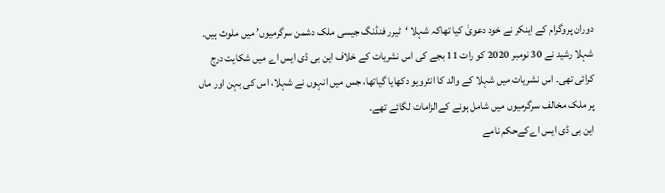دوران پروگرام کے اینکر نے خود دعویٰ کیا تھاکہ شہلا ‘ٹیرر فنڈنگ جیسی ملک دشمن سرگرمیوں’ میں ملوث ہیں۔
شہلا رشید نے 30 نومبر 2020 کو رات 11 بجے کی اس نشریات کے خلاف این بی ڈی ایس اے میں شکایت درج کرائی تھی۔ اس نشریات میں شہلا کے والد کا انٹرویو دکھایا گیاتھا، جس میں انہوں نے شہلا، اس کی بہن اور ماں پر ملک مخالف سرگرمیوں میں شامل ہونے کےالزامات لگائے تھے۔
این بی ڈی ایس اےکےحکم نامے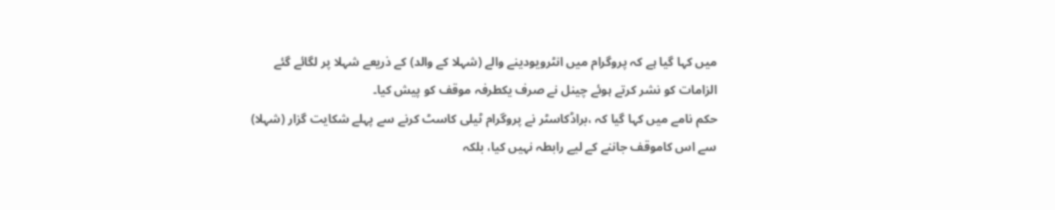میں کہا گیا ہے کہ پروگرام میں انٹرویودینے والے (شہلا کے والد) کے ذریعے شہلا پر لگائے گئے الزامات کو نشر کرتے ہوئے چینل نے صرف یکطرفہ موقف کو پیش کیا۔
حکم نامے میں کہا گیا کہ ،براڈکاسٹر نے پروگرام ٹیلی کاسٹ کرنے سے پہلے شکایت گزار (شہلا) سے اس کاموقف جاننے کے لیے رابطہ نہیں کیا، بلکہ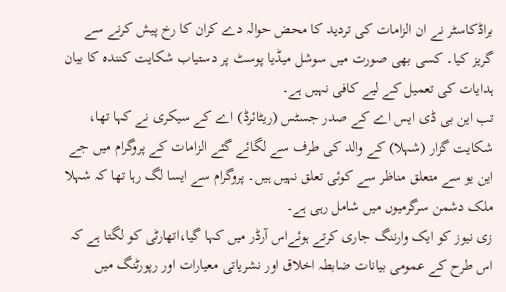براڈکاسٹر نے ان الزامات کی تردید کا محض حوالہ دے کران کا رخ پیش کرنے سے گریز کیا۔ کسی بھی صورت میں سوشل میڈیا پوسٹ پر دستیاب شکایت کنندہ کا بیان ہدایات کی تعمیل کے لیے کافی نہیں ہے۔
تب این بی ڈی ایس اے کے صدر جسٹس (ریٹائرڈ) اے کے سیکری نے کہا تھا، شکایت گزار (شہلا) کے والد کی طرف سے لگائے گئے الزامات کے پروگرام میں جے این یو سے متعلق مناظر سے کوئی تعلق نہیں ہیں۔ پروگرام سے ایسا لگ رہا تھا کہ شہلا ملک دشمن سرگرمیوں میں شامل رہی ہے۔
زی نیوز کو ایک وارننگ جاری کرتے ہوئےاس آرڈر میں کہا گیا،اتھارٹی کو لگتا ہے کہ اس طرح کے عمومی بیانات ضابطہ اخلاق اور نشریاتی معیارات اور رپورٹنگ میں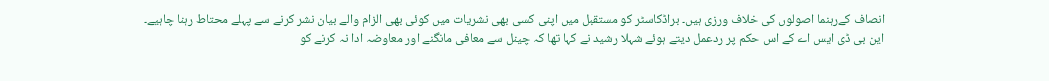انصاف کےرہنما اصولوں کی خلاف ورزی ہیں۔ براڈکاسٹر کو مستقبل میں اپنی کسی بھی نشریات میں کوئی بھی الزام والے بیان نشر کرنے سے پہلے محتاط رہنا چاہیے۔
این بی ڈی ایس اے کے اس حکم پر ردعمل دیتے ہوئے شہلا رشید نے کہا تھا کہ چینل سے معافی مانگنے اور معاوضہ ادا نہ کرنے کو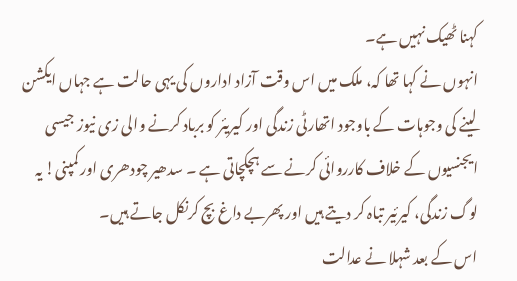کہنا ٹھیک نہیں ہے۔
انہوں نے کہا تھا کہ، ملک میں اس وقت آزاد اداروں کی یہی حالت ہے جہاں ایکشن لینے کی وجوہات کے باوجود اتھارٹی زندگی اور کیریئر کو برباد کرنے والی زی نیوز جیسی ایجنسیوں کے خلاف کارروائی کرنے سے ہچکچاتی ہے ۔ سدھیر چودھری اور کمپنی! یہ لوگ زندگی، کیرئیر تباہ کر دیتے ہیں اور پھربے داغ بچ کرنکل جاتے ہیں۔
اس کے بعد شہلا نے عدالت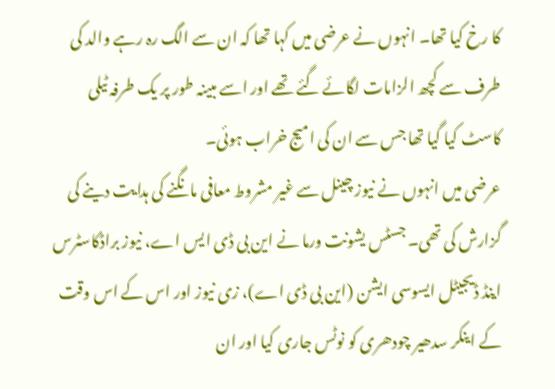کا رخ کیا تھا۔ انہوں نے عرضی میں کہا تھا کہ ان سے الگ رہ رہے والد کی طرف سے کچھ الزامات لگائے گئے تھے اور اسے مبینہ طور پر یک طرفہ ٹیلی کاسٹ کیا گیا تھا جس سے ان کی امیج خراب ہوئی۔
عرضی میں انہوں نے نیوز چینل سے غیر مشروط معافی مانگنے کی ہدایت دینے کی گزارش کی تھی۔ جسٹس یشونت ورما نے این بی ڈی ایس اے، نیوز براڈکاسٹرس اینڈ ڈیجیٹل ایسوسی ایشن (این بی ڈی اے)، زی نیوز اور اس کے اس وقت کے اینکر سدھیر چودھری کو نوٹس جاری کیا اور ان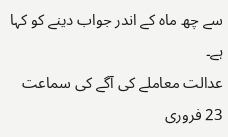سے چھ ماہ کے اندر جواب دینے کو کہا ہے۔
عدالت معاملے کی آگے کی سماعت 23 فروری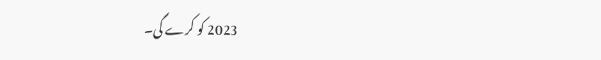2023 کو کرے گی۔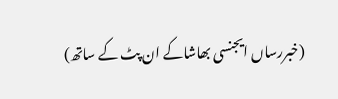(خبررساں ایجنسی بھاشاکے ان پٹ کے ساتھ)